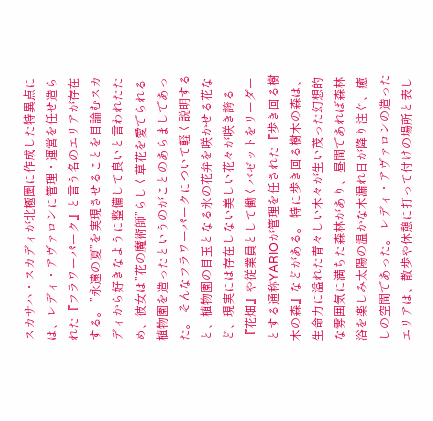スカサハ・スカディが北極圏に作成した特異点には、レディ・アヴァロンに管理・運営を任せ造られた『フラワーパーク』と言う名のエリアが存在する。 ”永遠の夏”を実現させることを目論むスカディから好きなように整備して良いと言われたため、彼女は”花の魔術師”らしく草花を愛でられる植物園を造ったというのがことのあらましであった。 そんなフラワーパークについて軽く説明すると、植物園の目玉となる氷の花弁を咲かせる花など、現実には存在しない美しい花々が咲き誇る『花畑』や従業員として働くバゼットをリーダーとする通称YARIOが管理を任された『歩き回る樹木の森』などがある。 特に歩き回る樹木の森は、生命力に溢れた青々しい木々が生い茂った幻想的な雰囲気に満ちた森林があり、昼間であれば森林浴を楽しみ太陽の温かな木漏れ日が降り注ぐ、癒しの空間であった。 レディ・アヴァロンの造ったエリアは、散歩や休憩に打って付けの場所と表し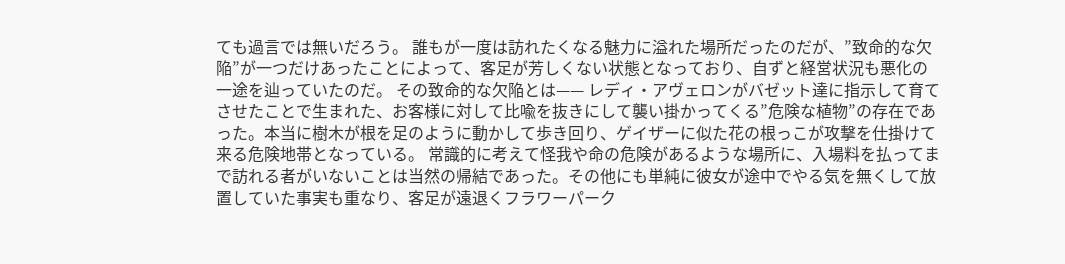ても過言では無いだろう。 誰もが一度は訪れたくなる魅力に溢れた場所だったのだが、”致命的な欠陥”が一つだけあったことによって、客足が芳しくない状態となっており、自ずと経営状況も悪化の一途を辿っていたのだ。 その致命的な欠陥とは—— レディ・アヴェロンがバゼット達に指示して育てさせたことで生まれた、お客様に対して比喩を抜きにして襲い掛かってくる”危険な植物”の存在であった。本当に樹木が根を足のように動かして歩き回り、ゲイザーに似た花の根っこが攻撃を仕掛けて来る危険地帯となっている。 常識的に考えて怪我や命の危険があるような場所に、入場料を払ってまで訪れる者がいないことは当然の帰結であった。その他にも単純に彼女が途中でやる気を無くして放置していた事実も重なり、客足が遠退くフラワーパーク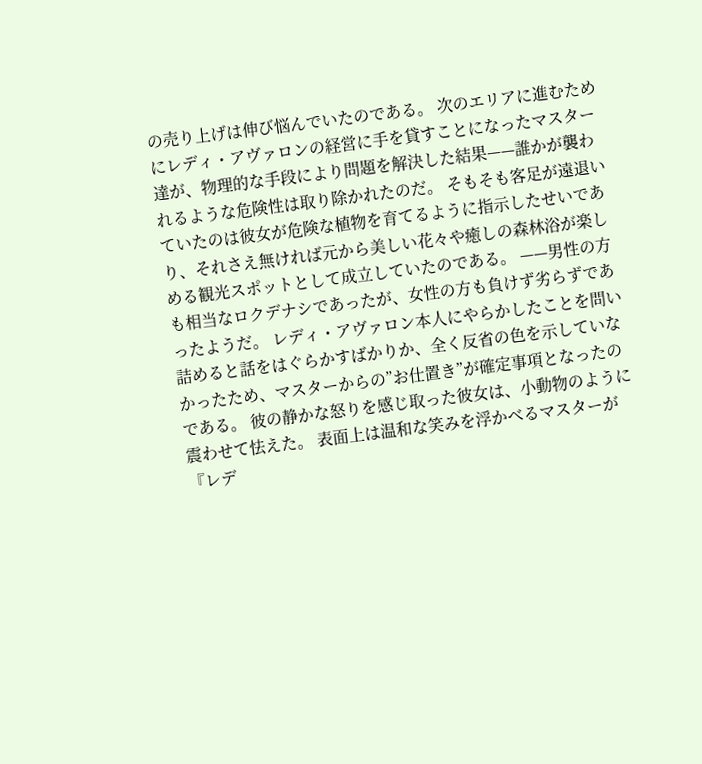の売り上げは伸び悩んでいたのである。 次のエリアに進むためにレディ・アヴァロンの経営に手を貸すことになったマスター達が、物理的な手段により問題を解決した結果——誰かが襲われるような危険性は取り除かれたのだ。 そもそも客足が遠退いていたのは彼女が危険な植物を育てるように指示したせいであり、それさえ無ければ元から美しい花々や癒しの森林浴が楽しめる観光スポットとして成立していたのである。 ——男性の方も相当なロクデナシであったが、女性の方も負けず劣らずであったようだ。 レディ・アヴァロン本人にやらかしたことを問い詰めると話をはぐらかすばかりか、全く反省の色を示していなかったため、マスターからの”お仕置き”が確定事項となったのである。 彼の静かな怒りを感じ取った彼女は、小動物のように震わせて怯えた。 表面上は温和な笑みを浮かべるマスターが『レデ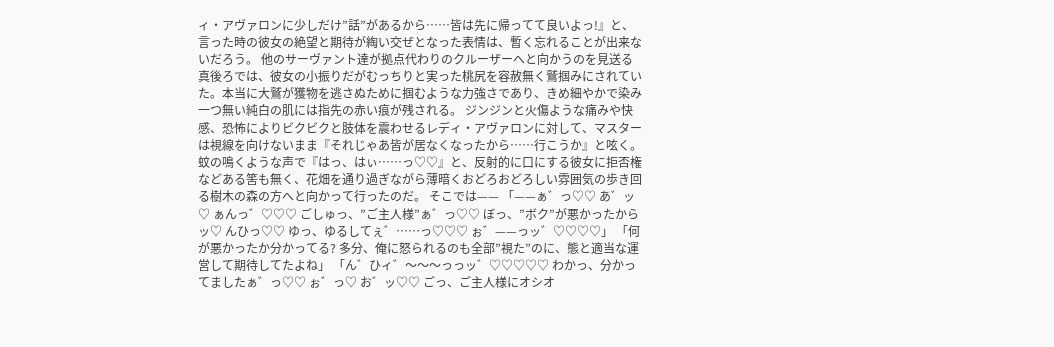ィ・アヴァロンに少しだけ”話”があるから……皆は先に帰ってて良いよっ!』と、言った時の彼女の絶望と期待が綯い交ぜとなった表情は、暫く忘れることが出来ないだろう。 他のサーヴァント達が拠点代わりのクルーザーへと向かうのを見送る真後ろでは、彼女の小振りだがむっちりと実った桃尻を容赦無く鷲掴みにされていた。本当に大鷲が獲物を逃さぬために掴むような力強さであり、きめ細やかで染み一つ無い純白の肌には指先の赤い痕が残される。 ジンジンと火傷ような痛みや快感、恐怖によりビクビクと肢体を震わせるレディ・アヴァロンに対して、マスターは視線を向けないまま『それじゃあ皆が居なくなったから……行こうか』と呟く。 蚊の鳴くような声で『はっ、はぃ……っ♡♡』と、反射的に口にする彼女に拒否権などある筈も無く、花畑を通り過ぎながら薄暗くおどろおどろしい雰囲気の歩き回る樹木の森の方へと向かって行ったのだ。 そこでは—— 「——ぁ゛っ♡♡ あ゛ッ♡ ぁんっ゛♡♡♡ ごしゅっ、”ご主人様”ぁ゛っ♡♡ ぼっ、”ボク”が悪かったからッ♡ んひっ♡♡ ゆっ、ゆるしてぇ゛……っ♡♡♡ ぉ゛——っッ゛♡♡♡♡」 「何が悪かったか分かってる? 多分、俺に怒られるのも全部”視た”のに、態と適当な運営して期待してたよね」 「ん゛ひィ゛〜〜〜っっッ゛♡♡♡♡♡ わかっ、分かってましたぁ゛っ♡♡ ぉ゛っ♡ お゛ッ♡♡ ごっ、ご主人様にオシオ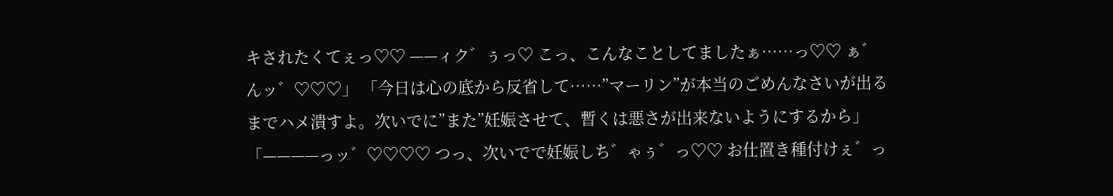キされたくてぇっ♡♡ ——ィク゛ぅっ♡ こっ、こんなことしてましたぁ……っ♡♡ ぁ゛んッ゛♡♡♡」 「今日は心の底から反省して……”マーリン”が本当のごめんなさいが出るまでハメ潰すよ。次いでに”また”妊娠させて、暫くは悪さが出来ないようにするから」 「————っッ゛♡♡♡♡ つっ、次いでで妊娠しち゛ゃぅ゛っ♡♡ お仕置き種付けぇ゛っ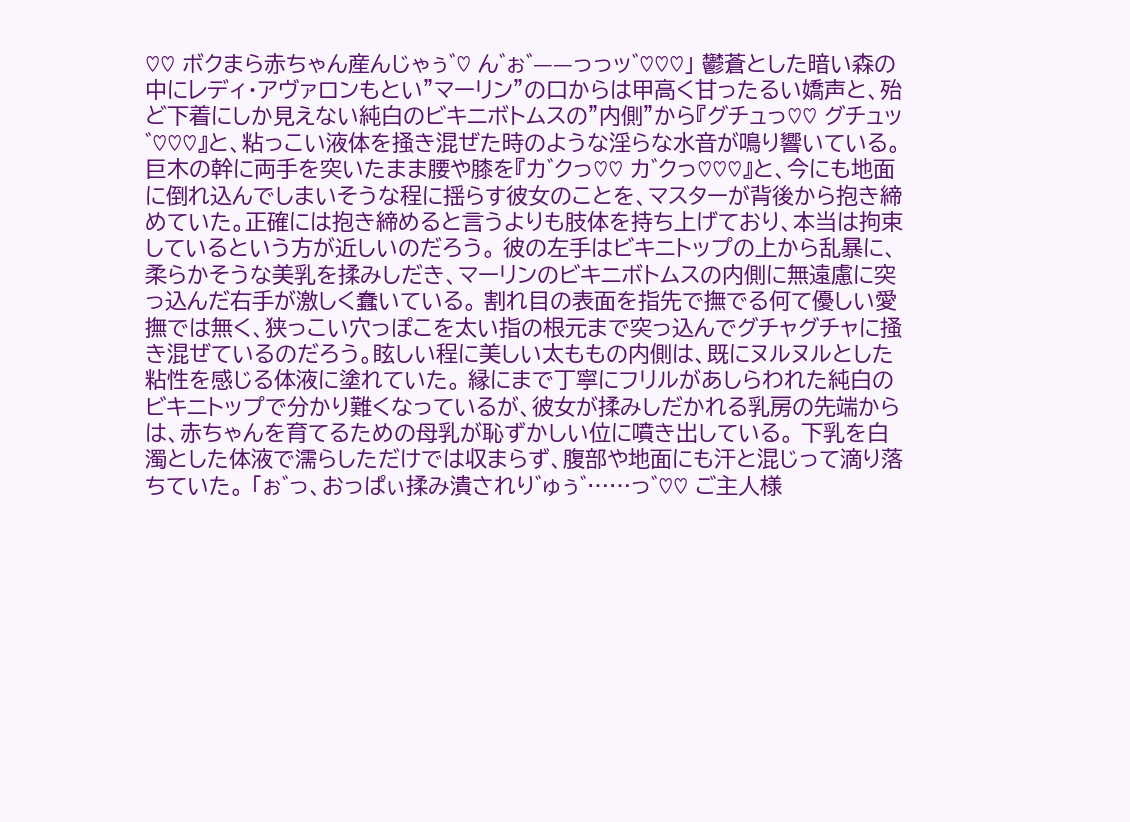♡♡ ボクまら赤ちゃん産んじゃぅ゛♡ ん゛ぉ゛——っっッ゛♡♡♡」 鬱蒼とした暗い森の中にレディ・アヴァロンもとい”マーリン”の口からは甲高く甘ったるい嬌声と、殆ど下着にしか見えない純白のビキニボトムスの”内側”から『グチュっ♡♡ グチュッ゛♡♡♡』と、粘っこい液体を掻き混ぜた時のような淫らな水音が鳴り響いている。 巨木の幹に両手を突いたまま腰や膝を『カ゛クっ♡♡ カ゛クっ♡♡♡』と、今にも地面に倒れ込んでしまいそうな程に揺らす彼女のことを、マスターが背後から抱き締めていた。正確には抱き締めると言うよりも肢体を持ち上げており、本当は拘束しているという方が近しいのだろう。 彼の左手はビキニトップの上から乱暴に、柔らかそうな美乳を揉みしだき、マーリンのビキニボトムスの内側に無遠慮に突っ込んだ右手が激しく蠢いている。 割れ目の表面を指先で撫でる何て優しい愛撫では無く、狭っこい穴っぽこを太い指の根元まで突っ込んでグチャグチャに掻き混ぜているのだろう。眩しい程に美しい太ももの内側は、既にヌルヌルとした粘性を感じる体液に塗れていた。 縁にまで丁寧にフリルがあしらわれた純白のビキニトップで分かり難くなっているが、彼女が揉みしだかれる乳房の先端からは、赤ちゃんを育てるための母乳が恥ずかしい位に噴き出している。 下乳を白濁とした体液で濡らしただけでは収まらず、腹部や地面にも汗と混じって滴り落ちていた。 「ぉ゛っ、おっぱぃ揉み潰されり゛ゅぅ゛……っ゛♡♡ ご主人様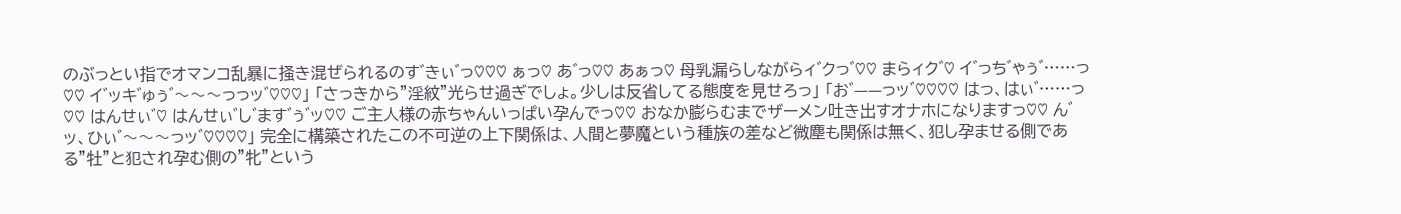のぶっとい指でオマンコ乱暴に掻き混ぜられるのす゛きぃ゛っ♡♡♡ ぁっ♡ あ゛っ♡♡ あぁっ♡ 母乳漏らしながらィ゛クっ゛♡♡ まらィク゛♡ イ゛っち゛ゃぅ゛……っ♡♡ イ゛ッキ゛ゅぅ゛〜〜〜っっッ゛♡♡♡」 「さっきから”淫紋”光らせ過ぎでしょ。少しは反省してる態度を見せろっ」 「お゛——っッ゛♡♡♡♡ はっ、はぃ゛……っ♡♡ はんせぃ゛♡ はんせぃ゛し゛ます゛ぅ゛ッ♡♡ ご主人様の赤ちゃんいっぱい孕んでっ♡♡ おなか膨らむまでザーメン吐き出すオナホになりますっ♡♡ ん゛ッ、ひぃ゛〜〜〜っッ゛♡♡♡♡」 完全に構築されたこの不可逆の上下関係は、人間と夢魔という種族の差など微塵も関係は無く、犯し孕ませる側である”牡”と犯され孕む側の”牝”という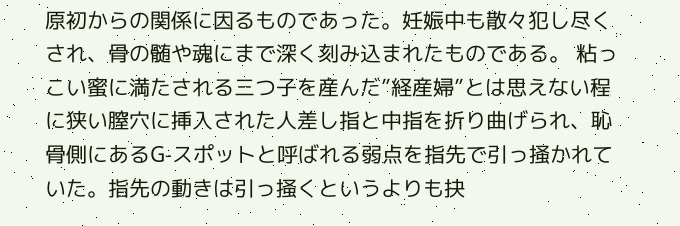原初からの関係に因るものであった。妊娠中も散々犯し尽くされ、骨の髄や魂にまで深く刻み込まれたものである。 粘っこい蜜に満たされる三つ子を産んだ”経産婦”とは思えない程に狭い膣穴に挿入された人差し指と中指を折り曲げられ、恥骨側にあるG-スポットと呼ばれる弱点を指先で引っ掻かれていた。指先の動きは引っ掻くというよりも抉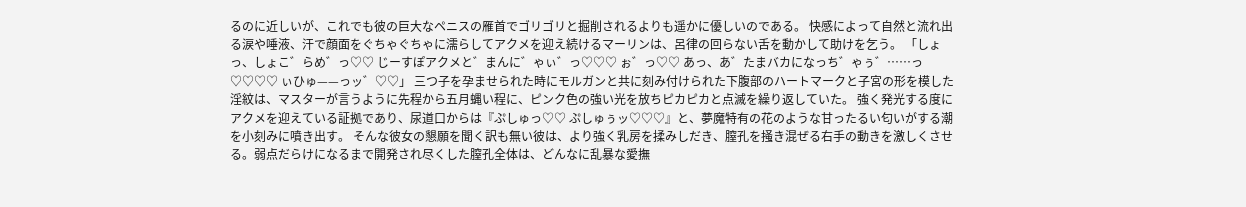るのに近しいが、これでも彼の巨大なペニスの雁首でゴリゴリと掘削されるよりも遥かに優しいのである。 快感によって自然と流れ出る涙や唾液、汗で顔面をぐちゃぐちゃに濡らしてアクメを迎え続けるマーリンは、呂律の回らない舌を動かして助けを乞う。 「しょっ、しょこ゛らめ゛っ♡♡ じーすぽアクメと゛まんに゛ゃぃ゛っ♡♡♡ ぉ゛っ♡♡ あっ、あ゛たまバカになっち゛ゃぅ゛……っ♡♡♡♡ ぃひゅ——っッ゛♡♡」 三つ子を孕ませられた時にモルガンと共に刻み付けられた下腹部のハートマークと子宮の形を模した淫紋は、マスターが言うように先程から五月蝿い程に、ピンク色の強い光を放ちピカピカと点滅を繰り返していた。 強く発光する度にアクメを迎えている証拠であり、尿道口からは『ぷしゅっ♡♡ ぷしゅぅッ♡♡♡』と、夢魔特有の花のような甘ったるい匂いがする潮を小刻みに噴き出す。 そんな彼女の懇願を聞く訳も無い彼は、より強く乳房を揉みしだき、膣孔を掻き混ぜる右手の動きを激しくさせる。弱点だらけになるまで開発され尽くした膣孔全体は、どんなに乱暴な愛撫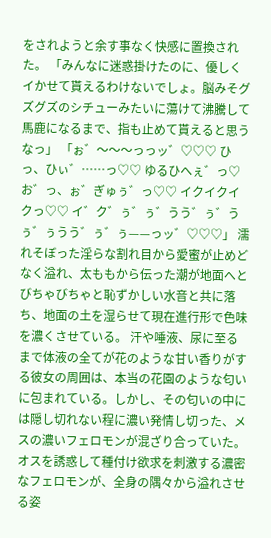をされようと余す事なく快感に置換された。 「みんなに迷惑掛けたのに、優しくイかせて貰えるわけないでしょ。脳みそグズグズのシチューみたいに蕩けて沸騰して馬鹿になるまで、指も止めて貰えると思うなっ」 「ぉ゛〜〜〜っっッ゛♡♡♡ ひっ、ひぃ゛……っ♡♡ ゆるひへぇ゛っ♡ お゛っ、ぉ゛ぎゅぅ゛っ♡♡ イクイクイクっ♡♡ イ゛ク゛ぅ゛ぅ゛うう゛ぅ゛うぅ゛ぅうう゛ぅ゛ぅ——っッ゛♡♡♡」 濡れそぼった淫らな割れ目から愛蜜が止めどなく溢れ、太ももから伝った潮が地面へとびちゃびちゃと恥ずかしい水音と共に落ち、地面の土を湿らせて現在進行形で色味を濃くさせている。 汗や唾液、尿に至るまで体液の全てが花のような甘い香りがする彼女の周囲は、本当の花園のような匂いに包まれている。しかし、その匂いの中には隠し切れない程に濃い発情し切った、メスの濃いフェロモンが混ざり合っていた。 オスを誘惑して種付け欲求を刺激する濃密なフェロモンが、全身の隅々から溢れさせる姿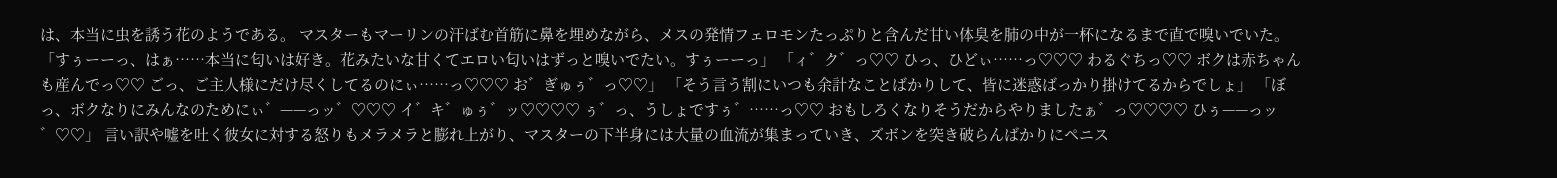は、本当に虫を誘う花のようである。 マスターもマーリンの汗ばむ首筋に鼻を埋めながら、メスの発情フェロモンたっぷりと含んだ甘い体臭を肺の中が一杯になるまで直で嗅いでいた。 「すぅーーっ、はぁ……本当に匂いは好き。花みたいな甘くてエロい匂いはずっと嗅いでたい。すぅーーっ」 「ィ゛ク゛っ♡♡ ひっ、ひどぃ……っ♡♡♡ わるぐちっ♡♡ ボクは赤ちゃんも産んでっ♡♡ ごっ、ご主人様にだけ尽くしてるのにぃ……っ♡♡♡ お゛ぎゅぅ゛っ♡♡」 「そう言う割にいつも余計なことばかりして、皆に迷惑ばっかり掛けてるからでしょ」 「ぼっ、ボクなりにみんなのためにぃ゛——っッ゛♡♡♡ イ゛キ゛ゅぅ゛ッ♡♡♡♡ ぅ゛っ、うしょですぅ゛……っ♡♡ おもしろくなりそうだからやりましたぁ゛っ♡♡♡♡ ひぅ——っッ゛♡♡」 言い訳や嘘を吐く彼女に対する怒りもメラメラと膨れ上がり、マスターの下半身には大量の血流が集まっていき、ズボンを突き破らんばかりにペニス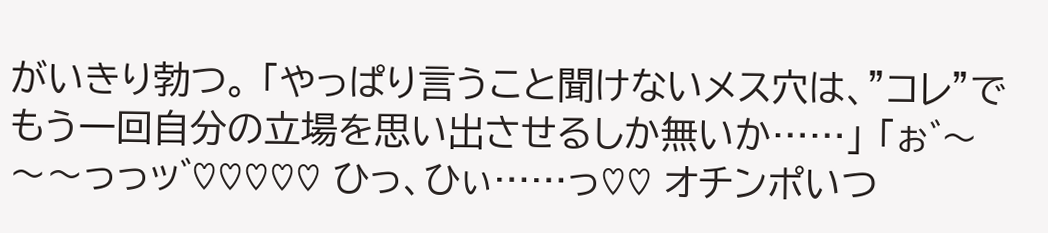がいきり勃つ。 「やっぱり言うこと聞けないメス穴は、”コレ”でもう一回自分の立場を思い出させるしか無いか……」 「ぉ゛〜〜〜っっッ゛♡♡♡♡♡ ひっ、ひぃ……っ♡♡ オチンポいつ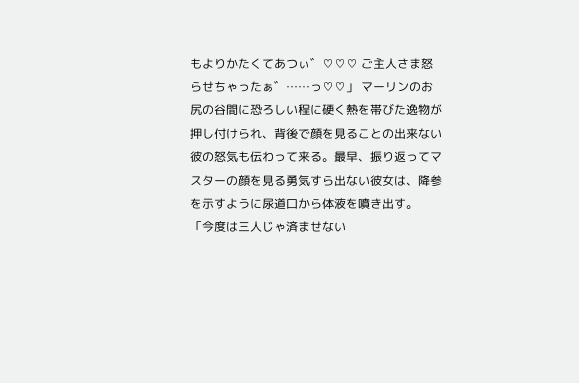もよりかたくてあつぃ゛♡♡♡ ご主人さま怒らせちゃったぁ゛……っ♡♡」 マーリンのお尻の谷間に恐ろしい程に硬く熱を帯びた逸物が押し付けられ、背後で顔を見ることの出来ない彼の怒気も伝わって来る。最早、振り返ってマスターの顔を見る勇気すら出ない彼女は、降参を示すように尿道口から体液を噴き出す。 「今度は三人じゃ済ませない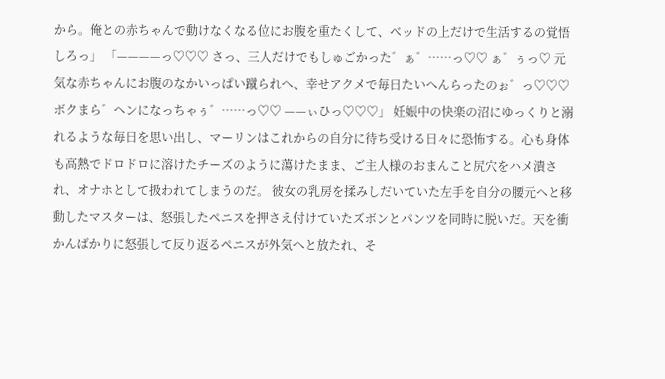から。俺との赤ちゃんで動けなくなる位にお腹を重たくして、ベッドの上だけで生活するの覚悟しろっ」 「————っ♡♡♡ さっ、三人だけでもしゅごかった゛ぁ゛……っ♡♡ ぁ゛ぅっ♡ 元気な赤ちゃんにお腹のなかいっぱい蹴られへ、幸せアクメで毎日たいへんらったのぉ゛っ♡♡♡ ボクまら゛ヘンになっちゃぅ゛……っ♡♡ ——ぃひっ♡♡♡」 妊娠中の快楽の沼にゆっくりと溺れるような毎日を思い出し、マーリンはこれからの自分に待ち受ける日々に恐怖する。心も身体も高熱でドロドロに溶けたチーズのように蕩けたまま、ご主人様のおまんこと尻穴をハメ潰され、オナホとして扱われてしまうのだ。 彼女の乳房を揉みしだいていた左手を自分の腰元へと移動したマスターは、怒張したペニスを押さえ付けていたズボンとパンツを同時に脱いだ。天を衝かんばかりに怒張して反り返るペニスが外気へと放たれ、そ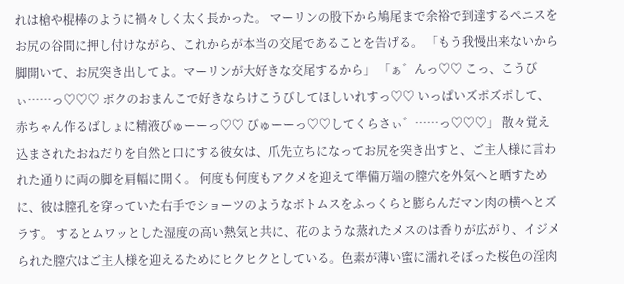れは槍や棍棒のように禍々しく太く長かった。 マーリンの股下から鳩尾まで余裕で到達するペニスをお尻の谷間に押し付けながら、これからが本当の交尾であることを告げる。 「もう我慢出来ないから脚開いて、お尻突き出してよ。マーリンが大好きな交尾するから」 「ぁ゛んっ♡♡ こっ、こうびぃ……っ♡♡♡ ボクのおまんこで好きならけこうびしてほしいれすっ♡♡ いっぱいズポズポして、赤ちゃん作るばしょに精液びゅーーっ♡♡ びゅーーっ♡♡してくらさぃ゛……っ♡♡♡」 散々覚え込まされたおねだりを自然と口にする彼女は、爪先立ちになってお尻を突き出すと、ご主人様に言われた通りに両の脚を肩幅に開く。 何度も何度もアクメを迎えて準備万端の膣穴を外気へと晒すために、彼は膣孔を穿っていた右手でショーツのようなボトムスをふっくらと膨らんだマン肉の横へとズラす。 するとムワッとした湿度の高い熱気と共に、花のような蒸れたメスのは香りが広がり、イジメられた膣穴はご主人様を迎えるためにヒクヒクとしている。色素が薄い蜜に濡れそぼった桜色の淫肉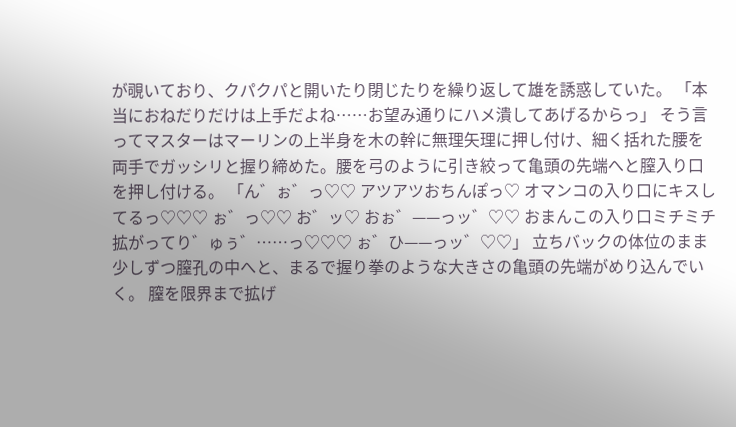が覗いており、クパクパと開いたり閉じたりを繰り返して雄を誘惑していた。 「本当におねだりだけは上手だよね……お望み通りにハメ潰してあげるからっ」 そう言ってマスターはマーリンの上半身を木の幹に無理矢理に押し付け、細く括れた腰を両手でガッシリと握り締めた。腰を弓のように引き絞って亀頭の先端へと膣入り口を押し付ける。 「ん゛ぉ゛っ♡♡ アツアツおちんぽっ♡ オマンコの入り口にキスしてるっ♡♡♡ ぉ゛っ♡♡ お゛ッ♡ おぉ゛——っッ゛♡♡ おまんこの入り口ミチミチ拡がってり゛ゅぅ゛……っ♡♡♡ ぉ゛ひ——っッ゛♡♡」 立ちバックの体位のまま少しずつ膣孔の中へと、まるで握り拳のような大きさの亀頭の先端がめり込んでいく。 膣を限界まで拡げ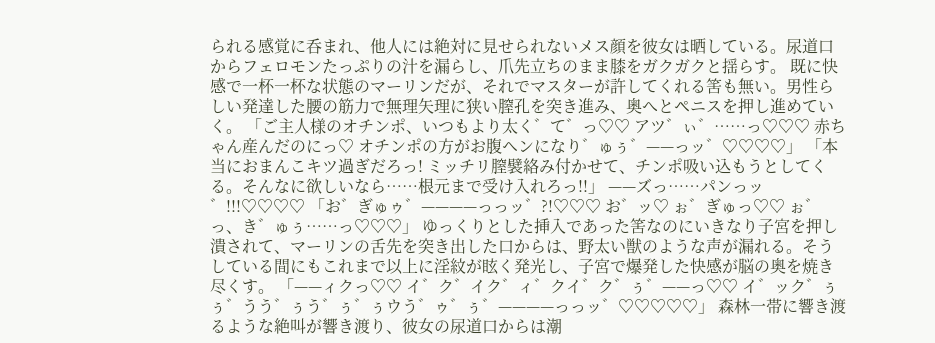られる感覚に呑まれ、他人には絶対に見せられないメス顔を彼女は晒している。尿道口からフェロモンたっぷりの汁を漏らし、爪先立ちのまま膝をガクガクと揺らす。 既に快感で一杯一杯な状態のマーリンだが、それでマスターが許してくれる筈も無い。男性らしい発達した腰の筋力で無理矢理に狭い膣孔を突き進み、奥へとペニスを押し進めていく。 「ご主人様のオチンポ、いつもより太く゛て゛っ♡♡ アツ゛ぃ゛……っ♡♡♡ 赤ちゃん産んだのにっ♡ オチンポの方がお腹ヘンになり゛ゅぅ゛——っッ゛♡♡♡♡」 「本当におまんこキツ過ぎだろっ! ミッチリ膣襞絡み付かせて、チンポ吸い込もうとしてくる。そんなに欲しいなら……根元まで受け入れろっ!!」 ——ズっ……パンっッ゛!!!♡♡♡♡ 「お゛ぎゅゥ゛————っっッ゛?!♡♡♡ お゛ッ♡ ぉ゛ぎゅっ♡♡ ぉ゛っ、き゛ゅぅ……っ♡♡♡」 ゆっくりとした挿入であった筈なのにいきなり子宮を押し潰されて、マーリンの舌先を突き出した口からは、野太い獣のような声が漏れる。そうしている間にもこれまで以上に淫紋が眩く発光し、子宮で爆発した快感が脳の奥を焼き尽くす。 「——ィクっ♡♡ イ゛ク゛イク゛ィ゛クイ゛ク゛ぅ゛——っ♡♡ イ゛ック゛ぅぅ゛うう゛ぅう゛ぅ゛ぅウう゛ゥ゛ぅ゛————っっッ゛♡♡♡♡♡」 森林一帯に響き渡るような絶叫が響き渡り、彼女の尿道口からは潮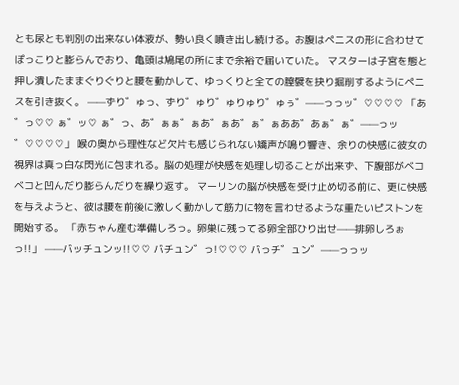とも尿とも判別の出来ない体液が、勢い良く噴き出し続ける。お腹はペニスの形に合わせてぽっこりと膨らんでおり、亀頭は鳩尾の所にまで余裕で届いていた。 マスターは子宮を態と押し潰したままぐりぐりと腰を動かして、ゆっくりと全ての膣襞を抉り掘削するようにペニスを引き抜く。 ——ずり゛ゅっ、ずり゛ゅり゛ゅりゅり゛ゅぅ゛——っっッ゛♡♡♡♡ 「あ゛っ♡♡ ぁ゛ッ♡ ぁ゛っ、あ゛ぁぁ゛ぁあ゛ぁあ゛ぁ゛ぁああ゛あぁ゛ぁ゛——っッ゛♡♡♡♡」 喉の奥から理性など欠片も感じられない嬌声が鳴り響き、余りの快感に彼女の視界は真っ白な閃光に包まれる。脳の処理が快感を処理し切ることが出来ず、下腹部がベコベコと凹んだり膨らんだりを繰り返す。 マーリンの脳が快感を受け止め切る前に、更に快感を与えようと、彼は腰を前後に激しく動かして筋力に物を言わせるような重たいピストンを開始する。 「赤ちゃん産む準備しろっ。卵巣に残ってる卵全部ひり出せ——排卵しろぉっ!!」 ——バッチュンッ!!♡♡ バチュン゛っ!♡♡♡ バっチ゛ュン゛——っっッ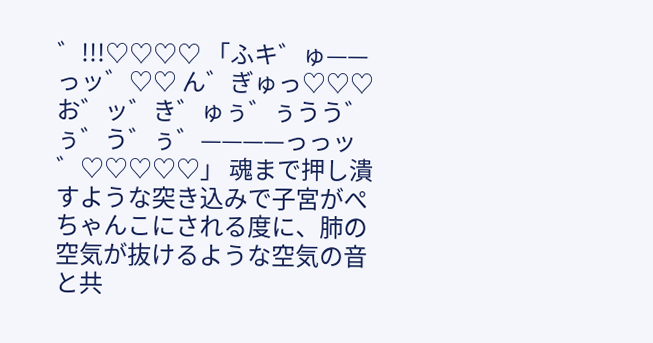゛!!!♡♡♡♡ 「ふキ゛ゅ——っッ゛♡♡ ん゛ぎゅっ♡♡♡ お゛ッ゛き゛ゅぅ゛ぅうう゛ぅ゛う゛ぅ゛————っっッ゛♡♡♡♡♡」 魂まで押し潰すような突き込みで子宮がぺちゃんこにされる度に、肺の空気が抜けるような空気の音と共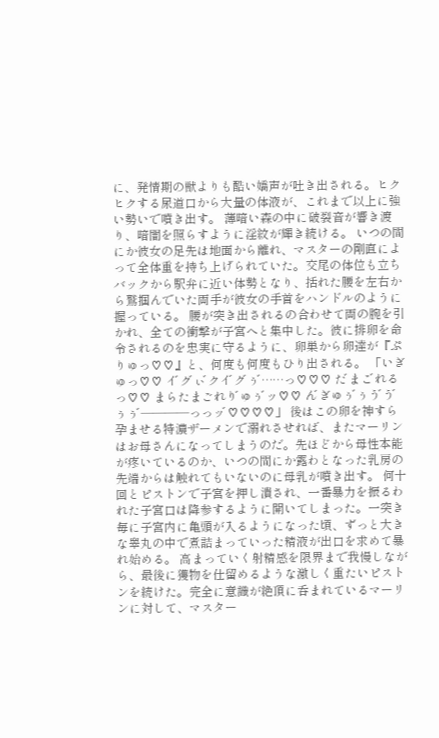に、発情期の獣よりも酷い嬌声が吐き出される。ヒクヒクする尿道口から大量の体液が、これまで以上に強い勢いで噴き出す。 薄暗い森の中に破裂音が響き渡り、暗闇を照らすように淫紋が輝き続ける。 いつの間にか彼女の足先は地面から離れ、マスターの剛直によって全体重を持ち上げられていた。交尾の体位も立ちバックから駅弁に近い体勢となり、括れた腰を左右から鷲掴んでいた両手が彼女の手首をハンドルのように握っている。 腰が突き出されるの合わせて両の腕を引かれ、全ての衝撃が子宮へと集中した。彼に排卵を命令されるのを忠実に守るように、卵巣から卵達が『ぷりゅっ♡♡』と、何度も何度もひり出される。 「いぎゅっ♡♡ イ゛ク゛ぃ゛クイ゛ク゛ぅ゛……っ♡♡♡ た゛まこ゛れるっ♡♡ まらたまごれり゛ゅぅ゛ッ♡♡ ん゛ぎゅぅ゛ぅう゛う゛ぅぅ゛————っっッ゛♡♡♡♡」 後はこの卵を神すら孕ませる特濃ザーメンで溺れさせれば、またマーリンはお母さんになってしまうのだ。先ほどから母性本能が疼いているのか、いつの間にか露わとなった乳房の先端からは触れてもいないのに母乳が噴き出す。 何十回とピストンで子宮を押し潰され、一番暴力を振るわれた子宮口は降参するように開いてしまった。一突き毎に子宮内に亀頭が入るようになった頃、ずっと大きな睾丸の中で煮詰まっていった精液が出口を求めて暴れ始める。 高まっていく射精感を限界まで我慢しながら、最後に獲物を仕留めるような激しく重たいピストンを続けた。完全に意識が絶頂に呑まれているマーリンに対して、マスター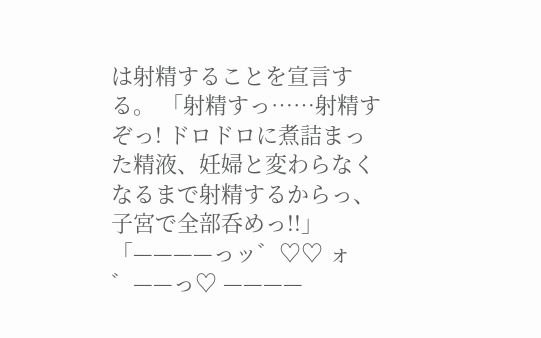は射精することを宣言する。 「射精すっ……射精すぞっ! ドロドロに煮詰まった精液、妊婦と変わらなくなるまで射精するからっ、子宮で全部呑めっ!!」 「————っッ゛♡♡ ォ゛——っ♡ ————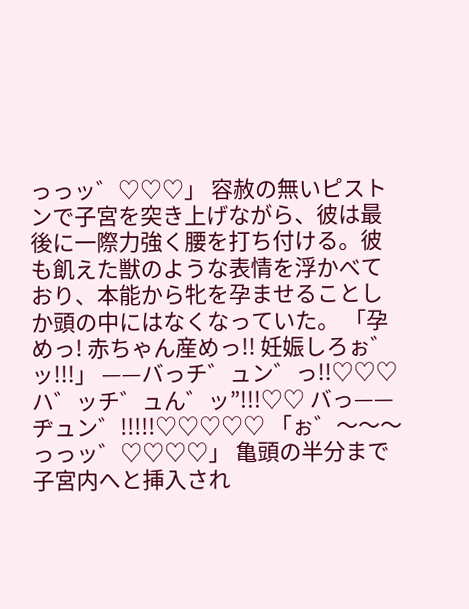っっッ゛♡♡♡」 容赦の無いピストンで子宮を突き上げながら、彼は最後に一際力強く腰を打ち付ける。彼も飢えた獣のような表情を浮かべており、本能から牝を孕ませることしか頭の中にはなくなっていた。 「孕めっ! 赤ちゃん産めっ!! 妊娠しろぉ゛ッ!!!」 ——バっチ゛ュン゛っ!!♡♡♡ ハ゛ッチ゛ュん゛ッ”!!!♡♡ バっ——ヂュン゛!!!!!♡♡♡♡♡ 「ぉ゛〜〜〜っっッ゛♡♡♡♡」 亀頭の半分まで子宮内へと挿入され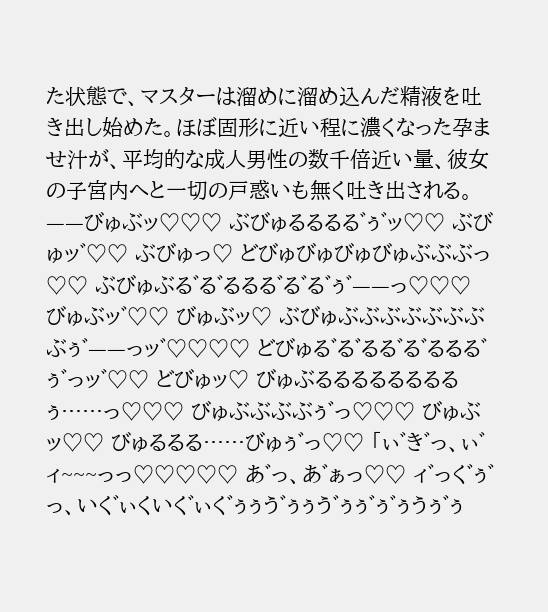た状態で、マスターは溜めに溜め込んだ精液を吐き出し始めた。ほぼ固形に近い程に濃くなった孕ませ汁が、平均的な成人男性の数千倍近い量、彼女の子宮内へと一切の戸惑いも無く吐き出される。 ——びゅぶッ♡♡♡ ぶびゅるるるる゛ぅ゛ッ♡♡ ぶびゅッ゛♡♡ ぶびゅっ♡ どびゅびゅびゅびゅぶぶぶっ♡♡ ぶびゅぶる゛る゛るるる゛る゛る゛ぅ゛——っ♡♡♡ びゅぶッ゛♡♡ びゅぶッ♡ ぶびゅぶぶぶぶぶぶぶぶぅ゛——っッ゛♡♡♡♡ どびゅる゛る゛るる゛る゛るるる゛ぅ゛っッ゛♡♡ どびゅッ♡ びゅぶるるるるるるるるぅ……っ♡♡♡ びゅぶぶぶぶぅ゛っ♡♡♡ びゅぶッ♡♡ びゅるるる……びゅぅ゛っ♡♡ 「ぃ゛き゛っ、ぃ゛ィ~~~っっ♡♡♡♡♡ あ゛っ、あ゛ぁっ♡♡ ィ゛っく゛ぅ゛っ、いく゛ぃくいく゛ぃく゛ぅぅう゛ぅぅう゛ぅぅ゛ぅ゛ぅうぅ゛ぅ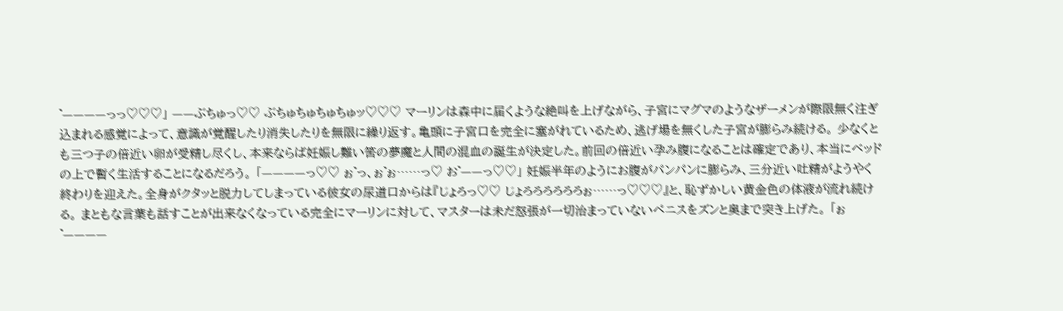゛————っっ♡♡♡」 ——ぶちゅっ♡♡ ぶちゅちゅちゅちゅッ♡♡♡ マーリンは森中に届くような絶叫を上げながら、子宮にマグマのようなザーメンが際限無く注ぎ込まれる感覚によって、意識が覚醒したり消失したりを無限に繰り返す。亀頭に子宮口を完全に塞がれているため、逃げ場を無くした子宮が膨らみ続ける。 少なくとも三つ子の倍近い卵が受精し尽くし、本来ならば妊娠し難い筈の夢魔と人間の混血の誕生が決定した。前回の倍近い孕み腹になることは確定であり、本当にベッドの上で暫く生活することになるだろう。 「————っ♡♡ ぉ゛っ、ぉ゛ぉ……っ♡ お゛——っ♡♡」 妊娠半年のようにお腹がパンパンに膨らみ、三分近い吐精がようやく終わりを迎えた。全身がクタッと脱力してしまっている彼女の尿道口からは『じょろっ♡♡ じょろろろろろろぉ……っ♡♡♡』と、恥ずかしい黄金色の体液が流れ続ける。 まともな言葉も話すことが出来なくなっている完全にマーリンに対して、マスターは未だ怒張が一切治まっていないペニスをズンと奥まで突き上げた。 「ぉ゛————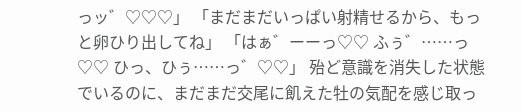っッ゛♡♡♡」 「まだまだいっぱい射精せるから、もっと卵ひり出してね」 「はぁ゛ーーっ♡♡ ふぅ゛……っ♡♡ ひっ、ひぅ……っ゛♡♡」 殆ど意識を消失した状態でいるのに、まだまだ交尾に飢えた牡の気配を感じ取っ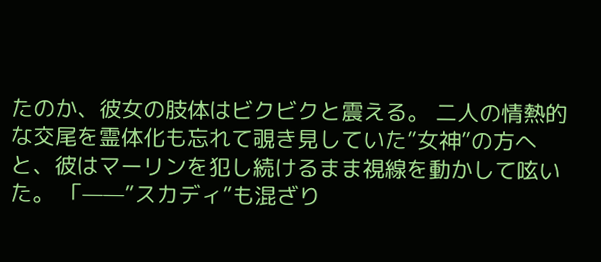たのか、彼女の肢体はビクビクと震える。 二人の情熱的な交尾を霊体化も忘れて覗き見していた”女神”の方へと、彼はマーリンを犯し続けるまま視線を動かして呟いた。 「——”スカディ”も混ざり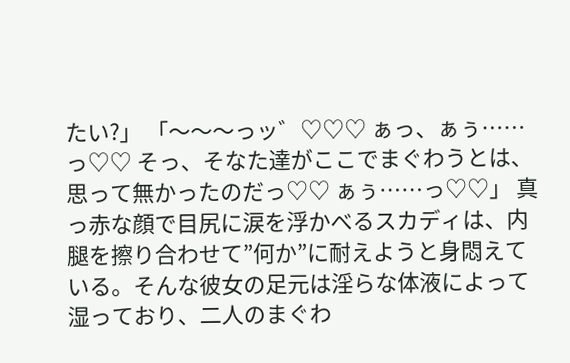たい?」 「〜〜〜っッ゛♡♡♡ ぁっ、ぁぅ……っ♡♡ そっ、そなた達がここでまぐわうとは、思って無かったのだっ♡♡ ぁぅ……っ♡♡」 真っ赤な顔で目尻に涙を浮かべるスカディは、内腿を擦り合わせて”何か”に耐えようと身悶えている。そんな彼女の足元は淫らな体液によって湿っており、二人のまぐわ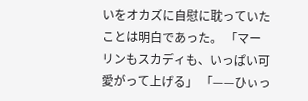いをオカズに自慰に耽っていたことは明白であった。 「マーリンもスカディも、いっぱい可愛がって上げる」 「——ひぃっ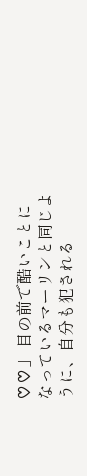♡♡」 目の前で酷いことになっているマーリンと同じように、自分も犯される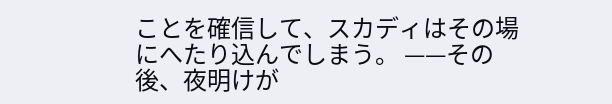ことを確信して、スカディはその場にへたり込んでしまう。 ——その後、夜明けが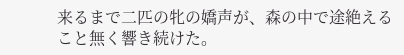来るまで二匹の牝の嬌声が、森の中で途絶えること無く響き続けた。